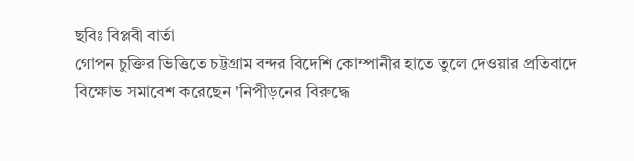ছবিঃ বিপ্লবী বার্তা
গোপন চুক্তির ভিত্তিতে চট্টগ্রাম বন্দর বিদেশি কোম্পানীর হাতে তুলে দেওয়ার প্রতিবাদে বিক্ষোভ সমাবেশ করেছেন 'নিপীড়নের বিরুদ্ধে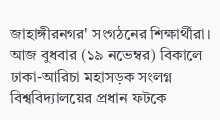জাহাঙ্গীরনগর' সংগঠনের শিক্ষার্থীরা।
আজ বুধবার (১৯ নভেম্বর) বিকালে ঢাকা-আরিচা মহাসড়ক সংলগ্ন বিশ্ববিদ্যালয়ের প্রধান ফটকে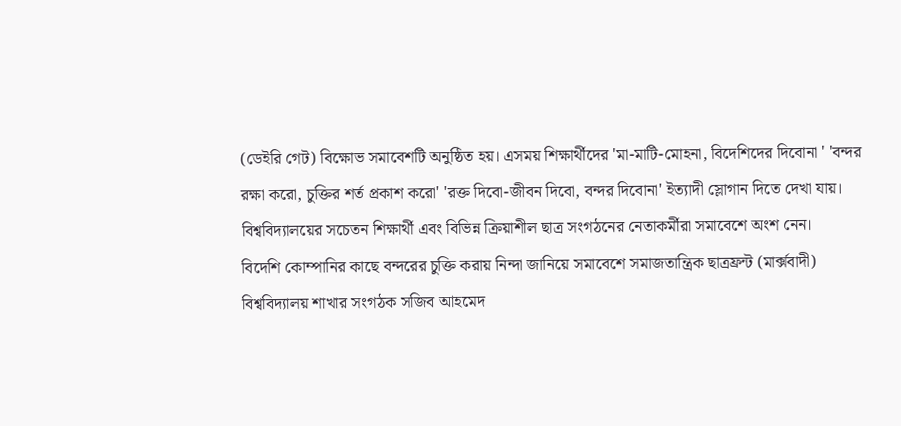(ডেইরি গেট) বিক্ষোভ সমাবেশটি অনুষ্ঠিত হয়। এসময় শিক্ষার্থীদের 'মা-মাটি-মোহনা, বিদেশিদের দিবোনা ' 'বন্দর রক্ষা করো, চুক্তির শর্ত প্রকাশ করো' 'রক্ত দিবো-জীবন দিবো, বন্দর দিবোনা' ইত্যাদী স্লোগান দিতে দেখা যায়। বিশ্ববিদ্যালয়ের সচেতন শিক্ষার্থী এবং বিভিন্ন ক্রিয়াশীল ছাত্র সংগঠনের নেতাকর্মীরা সমাবেশে অংশ নেন।
বিদেশি কোম্পানির কাছে বন্দরের চুক্তি করায় নিন্দা জানিয়ে সমাবেশে সমাজতান্ত্রিক ছাত্রফ্রন্ট (মার্ক্সবাদী) বিশ্ববিদ্যালয় শাখার সংগঠক সজিব আহমেদ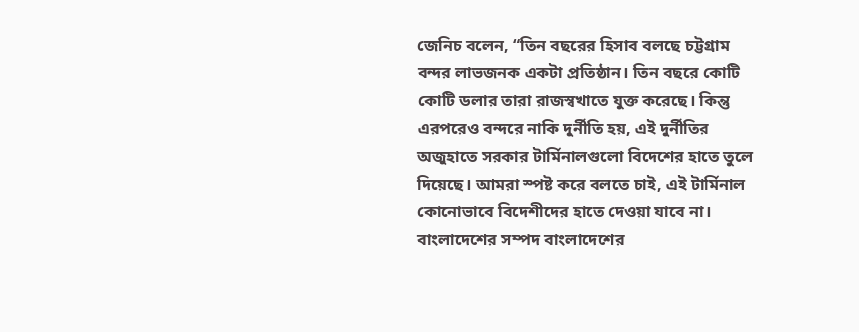জেনিচ বলেন, “তিন বছরের হিসাব বলছে চট্টগ্রাম বন্দর লাভজনক একটা প্রতিষ্ঠান। তিন বছরে কোটি কোটি ডলার তারা রাজস্বখাতে যুক্ত করেছে। কিন্তু এরপরেও বন্দরে নাকি দুর্নীতি হয়, এই দুর্নীতির অজুহাতে সরকার টার্মিনালগুলো বিদেশের হাতে তুলে দিয়েছে। আমরা স্পষ্ট করে বলতে চাই, এই টার্মিনাল কোনোভাবে বিদেশীদের হাতে দেওয়া যাবে না। বাংলাদেশের সম্পদ বাংলাদেশের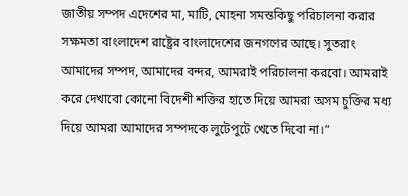জাতীয় সম্পদ এদেশের মা, মাটি, মোহনা সমস্তকিছু পরিচালনা করার সক্ষমতা বাংলাদেশ রাষ্ট্রের বাংলাদেশের জনগণের আছে। সুতরাং আমাদের সম্পদ, আমাদের বন্দর, আমরাই পরিচালনা করবো। আমরাই করে দেখাবো কোনো বিদেশী শক্তির হাতে দিয়ে আমরা অসম চুক্তির মধ্য দিয়ে আমরা আমাদের সম্পদকে লুটেপুটে খেতে দিবো না।”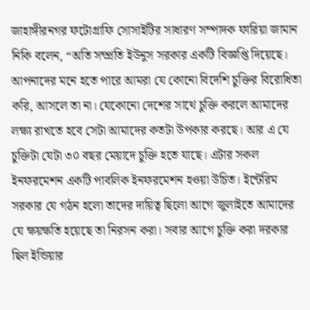জাহাঙ্গীরনগর ফটোগ্রাফি সোসাইটির সাধারণ সম্পাদক ফারিয়া জামান নিকি বলেন, “অতি সম্প্রতি ইউনুস সরকার একটি বিজ্ঞপ্তি দিয়েছে। আপনাদের মনে হতে পারে আমরা যে কোনো বিদেশি চুক্তির বিরোধিতা করি, আসলে তা না। যেকোনো দেশের সাথে চুক্তি করলে আমাদের লক্ষ্য রাখতে হবে সেটা আমাদের কতটা উপকার করছে। আর এ যে চুক্তিটা যেটা ৩০ বছর মেয়াদে চুক্তি হতে যাছে। এটার সকল ইনফরমেশন একটি পাবলিক ইনফরমেশন হওয়া উচিত। ইন্টেরিম সরকার যে গঠন হলো তাদের দায়িত্ব ছিলো আগে জুলাইতে আমাদের যে ক্ষয়ক্ষতি হয়েছে তা নিরসন করা। সবার আগে চুক্তি করা দরকার ছিল ইন্ডিয়ার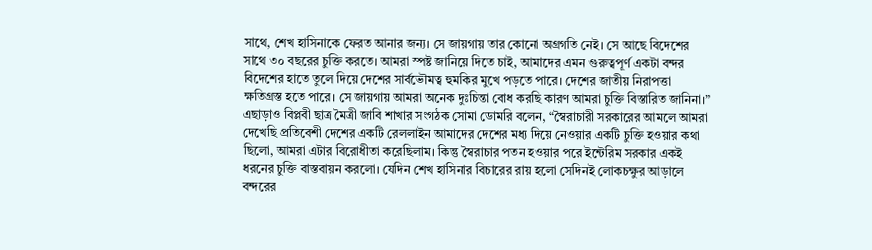সাথে, শেখ হাসিনাকে ফেরত আনার জন্য। সে জায়গায় তার কোনো অগ্রগতি নেই। সে আছে বিদেশের সাথে ৩০ বছরের চুক্তি করতে। আমরা স্পষ্ট জানিয়ে দিতে চাই, আমাদের এমন গুরুত্বপূর্ণ একটা বন্দর বিদেশের হাতে তুলে দিয়ে দেশের সার্বভৌমত্ব হুমকির মুখে পড়তে পারে। দেশের জাতীয় নিরাপত্তা ক্ষতিগ্রস্ত হতে পারে। সে জায়গায় আমরা অনেক দুঃচিন্তা বোধ করছি কারণ আমরা চুক্তি বিস্তারিত জানিনা।”
এছাড়াও বিপ্লবী ছাত্র মৈত্রী জাবি শাখার সংগঠক সোমা ডোমরি বলেন, “স্বৈরাচারী সরকারের আমলে আমরা দেখেছি প্রতিবেশী দেশের একটি রেললাইন আমাদের দেশের মধ্য দিয়ে নেওয়ার একটি চুক্তি হওয়ার কথা ছিলো, আমরা এটার বিরোধীতা করেছিলাম। কিন্তু স্বৈরাচার পতন হওয়ার পরে ইন্টেরিম সরকার একই ধরনের চুক্তি বাস্তবায়ন করলো। যেদিন শেখ হাসিনার বিচারের রায় হলো সেদিনই লোকচক্ষুর আড়ালে বন্দরের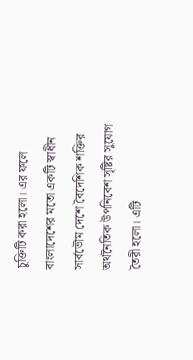চুক্তিটি করা হলো। এর ফলে বাংলাদেশের মতো একটি স্বাধীন সার্বভৌম দেশে বৈদেশিক শক্তির অর্থনৈতিক উপনিবেশ সৃষ্টির সুযোগ তৈরী হলো। এটি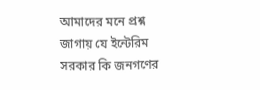আমাদের মনে প্রশ্ন জাগায় যে ইন্টেরিম সরকার কি জনগণের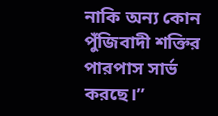নাকি অন্য কোন পুঁজিবাদী শক্তির পারপাস সার্ভ করছে।”